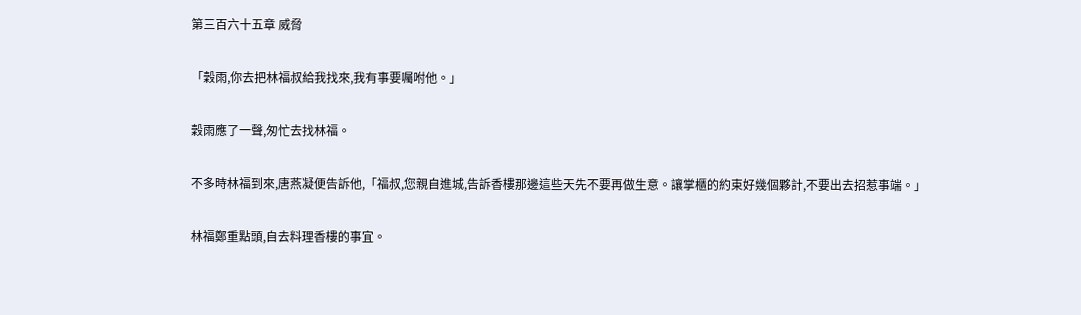第三百六十五章 威脅

「穀雨,你去把林福叔給我找來,我有事要囑咐他。」

穀雨應了一聲,匆忙去找林福。

不多時林福到來,唐燕凝便告訴他,「福叔,您親自進城,告訴香樓那邊這些天先不要再做生意。讓掌櫃的約束好幾個夥計,不要出去招惹事端。」

林福鄭重點頭,自去料理香樓的事宜。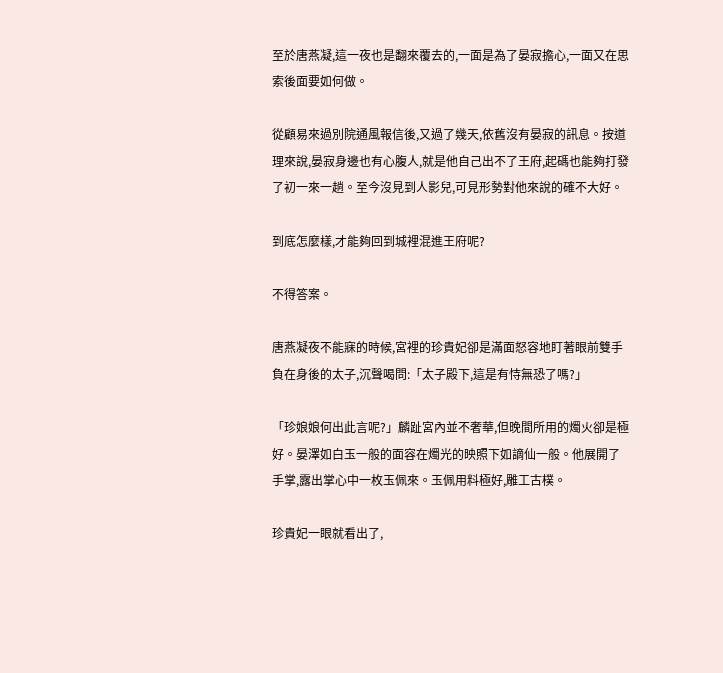至於唐燕凝,這一夜也是翻來覆去的,一面是為了晏寂擔心,一面又在思索後面要如何做。

從顧易來過別院通風報信後,又過了幾天,依舊沒有晏寂的訊息。按道理來說,晏寂身邊也有心腹人,就是他自己出不了王府,起碼也能夠打發了初一來一趟。至今沒見到人影兒,可見形勢對他來說的確不大好。

到底怎麼樣,才能夠回到城裡混進王府呢?

不得答案。

唐燕凝夜不能寐的時候,宮裡的珍貴妃卻是滿面怒容地盯著眼前雙手負在身後的太子,沉聲喝問:「太子殿下,這是有恃無恐了嗎?」

「珍娘娘何出此言呢?」麟趾宮內並不奢華,但晚間所用的燭火卻是極好。晏澤如白玉一般的面容在燭光的映照下如謫仙一般。他展開了手掌,露出掌心中一枚玉佩來。玉佩用料極好,雕工古樸。

珍貴妃一眼就看出了,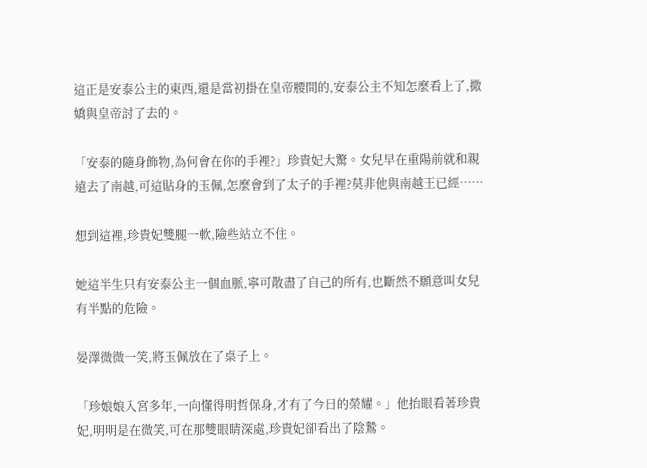這正是安泰公主的東西,還是當初掛在皇帝腰間的,安泰公主不知怎麼看上了,撒嬌與皇帝討了去的。

「安泰的隨身飾物,為何會在你的手裡?」珍貴妃大驚。女兒早在重陽前就和親遠去了南越,可這貼身的玉佩,怎麼會到了太子的手裡?莫非他與南越王已經……

想到這裡,珍貴妃雙腿一軟,險些站立不住。

她這半生只有安泰公主一個血脈,寧可散盡了自己的所有,也斷然不願意叫女兒有半點的危險。

晏澤微微一笑,將玉佩放在了桌子上。

「珍娘娘入宮多年,一向懂得明哲保身,才有了今日的榮耀。」他抬眼看著珍貴妃,明明是在微笑,可在那雙眼睛深處,珍貴妃卻看出了陰鷙。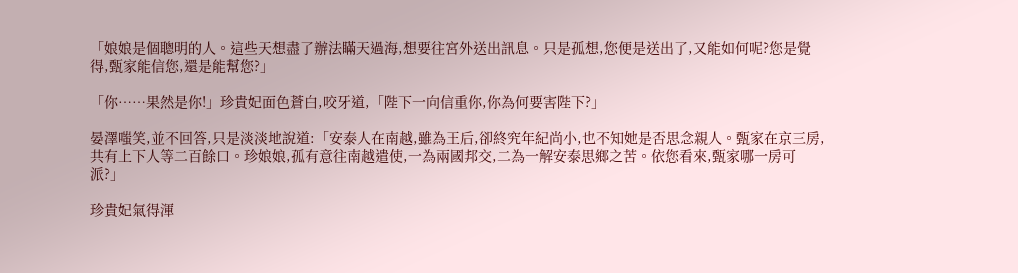「娘娘是個聰明的人。這些天想盡了辦法瞞天過海,想要往宮外送出訊息。只是孤想,您便是送出了,又能如何呢?您是覺得,甄家能信您,還是能幫您?」

「你……果然是你!」珍貴妃面色蒼白,咬牙道,「陛下一向信重你,你為何要害陛下?」

晏澤嗤笑,並不回答,只是淡淡地說道:「安泰人在南越,雖為王后,卻終究年紀尚小,也不知她是否思念親人。甄家在京三房,共有上下人等二百餘口。珍娘娘,孤有意往南越遣使,一為兩國邦交,二為一解安泰思鄉之苦。依您看來,甄家哪一房可派?」

珍貴妃氣得渾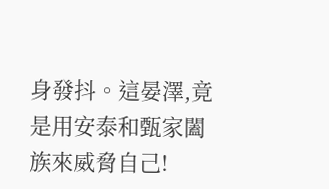身發抖。這晏澤,竟是用安泰和甄家闔族來威脅自己!